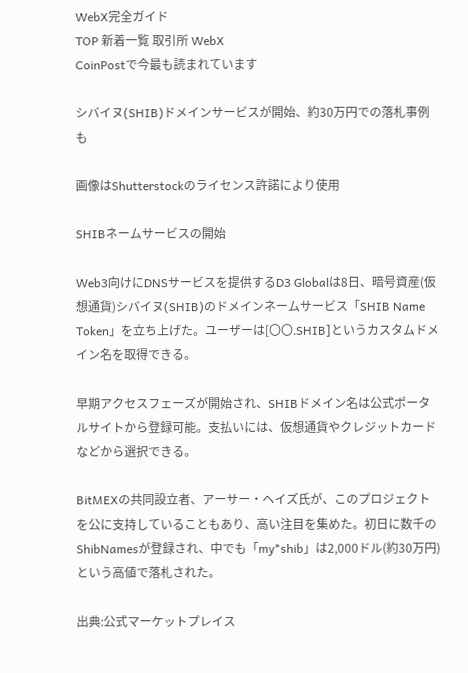WebX完全ガイド
TOP 新着一覧 取引所 WebX
CoinPostで今最も読まれています

シバイヌ(SHIB)ドメインサービスが開始、約30万円での落札事例も

画像はShutterstockのライセンス許諾により使用

SHIBネームサービスの開始

Web3向けにDNSサービスを提供するD3 Globalは8日、暗号資産(仮想通貨)シバイヌ(SHIB)のドメインネームサービス「SHIB Name Token」を立ち上げた。ユーザーは[〇〇.SHIB]というカスタムドメイン名を取得できる。

早期アクセスフェーズが開始され、SHIBドメイン名は公式ポータルサイトから登録可能。支払いには、仮想通貨やクレジットカードなどから選択できる。

BitMEXの共同設立者、アーサー・ヘイズ氏が、このプロジェクトを公に支持していることもあり、高い注目を集めた。初日に数千のShibNamesが登録され、中でも「my*shib」は2,000ドル(約30万円)という高値で落札された。

出典:公式マーケットプレイス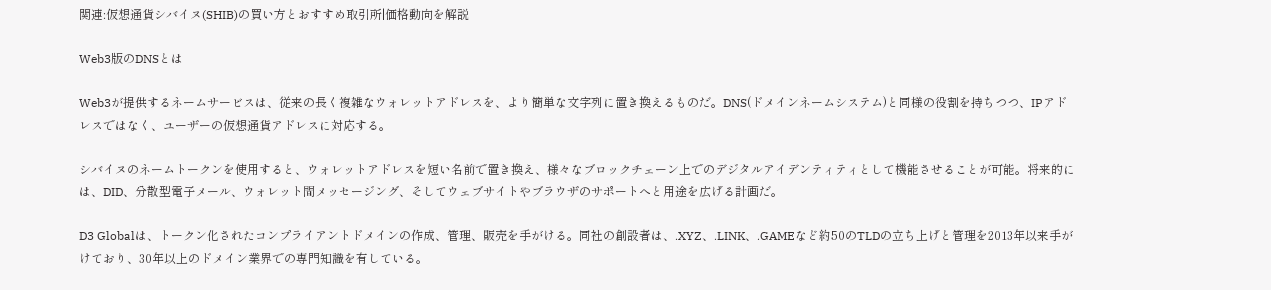関連:仮想通貨シバイヌ(SHIB)の買い方とおすすめ取引所|価格動向を解説

Web3版のDNSとは

Web3が提供するネームサービスは、従来の長く複雑なウォレットアドレスを、より簡単な文字列に置き換えるものだ。DNS(ドメインネームシステム)と同様の役割を持ちつつ、IPアドレスではなく、ユーザーの仮想通貨アドレスに対応する。

シバイヌのネームトークンを使用すると、ウォレットアドレスを短い名前で置き換え、様々なブロックチェーン上でのデジタルアイデンティティとして機能させることが可能。将来的には、DID、分散型電子メール、ウォレット間メッセージング、そしてウェブサイトやブラウザのサポートへと用途を広げる計画だ。

D3 Globalは、トークン化されたコンプライアントドメインの作成、管理、販売を手がける。同社の創設者は、.XYZ、.LINK、.GAMEなど約50のTLDの立ち上げと管理を2013年以来手がけており、30年以上のドメイン業界での専門知識を有している。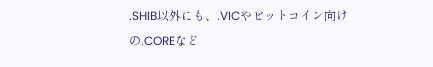.SHIB以外にも、.VICやビットコイン向けの.COREなど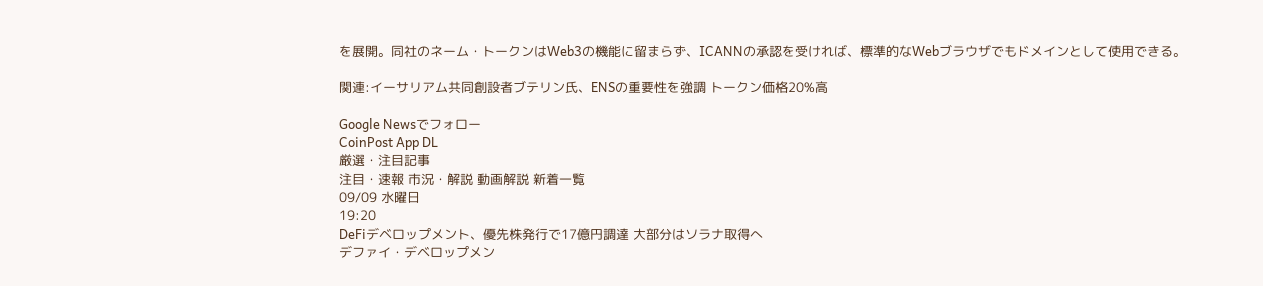を展開。同社のネーム・トークンはWeb3の機能に留まらず、ICANNの承認を受ければ、標準的なWebブラウザでもドメインとして使用できる。

関連:イーサリアム共同創設者ブテリン氏、ENSの重要性を強調 トークン価格20%高

Google Newsでフォロー
CoinPost App DL
厳選・注目記事
注目・速報 市況・解説 動画解説 新着一覧
09/09 水曜日
19:20
DeFiデベロップメント、優先株発行で17億円調達 大部分はソラナ取得へ
デファイ・デベロップメン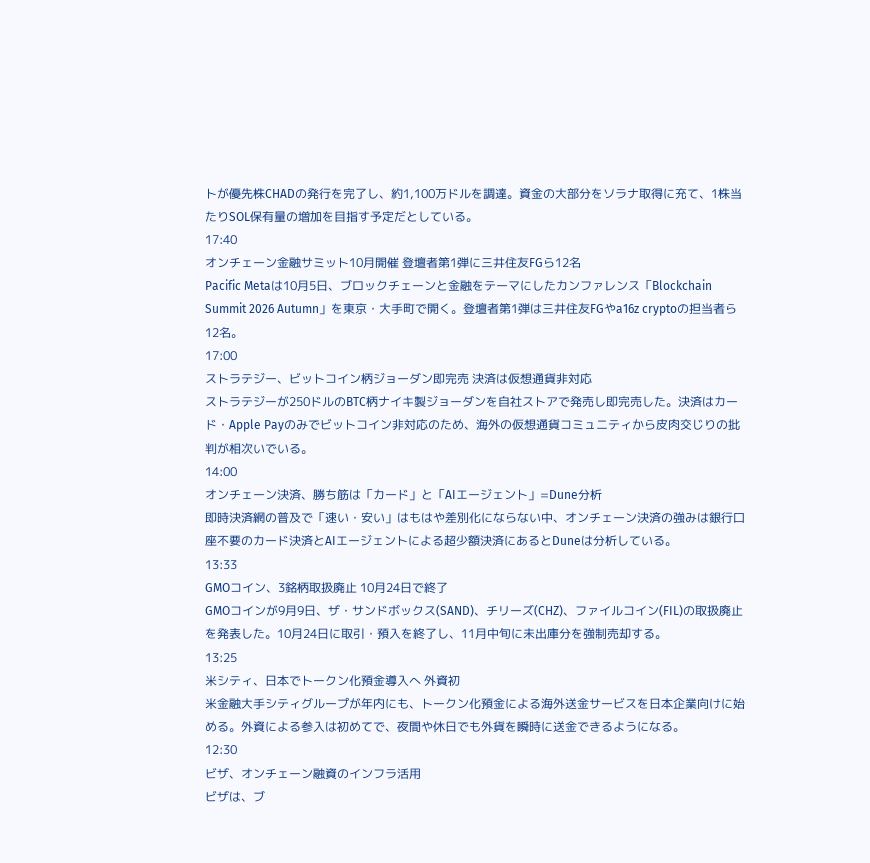トが優先株CHADの発行を完了し、約1,100万ドルを調達。資金の大部分をソラナ取得に充て、1株当たりSOL保有量の増加を目指す予定だとしている。
17:40
オンチェーン金融サミット10月開催 登壇者第1弾に三井住友FGら12名
Pacific Metaは10月5日、ブロックチェーンと金融をテーマにしたカンファレンス「Blockchain Summit 2026 Autumn」を東京・大手町で開く。登壇者第1弾は三井住友FGやa16z cryptoの担当者ら12名。
17:00
ストラテジー、ビットコイン柄ジョーダン即完売 決済は仮想通貨非対応
ストラテジーが250ドルのBTC柄ナイキ製ジョーダンを自社ストアで発売し即完売した。決済はカード・Apple Payのみでビットコイン非対応のため、海外の仮想通貨コミュニティから皮肉交じりの批判が相次いでいる。
14:00
オンチェーン決済、勝ち筋は「カード」と「AIエージェント」=Dune分析
即時決済網の普及で「速い・安い」はもはや差別化にならない中、オンチェーン決済の強みは銀行口座不要のカード決済とAIエージェントによる超少額決済にあるとDuneは分析している。
13:33
GMOコイン、3銘柄取扱廃止 10月24日で終了
GMOコインが9月9日、ザ・サンドボックス(SAND)、チリーズ(CHZ)、ファイルコイン(FIL)の取扱廃止を発表した。10月24日に取引・預入を終了し、11月中旬に未出庫分を強制売却する。
13:25
米シティ、日本でトークン化預金導入へ 外資初
米金融大手シティグループが年内にも、トークン化預金による海外送金サービスを日本企業向けに始める。外資による参入は初めてで、夜間や休日でも外貨を瞬時に送金できるようになる。
12:30
ビザ、オンチェーン融資のインフラ活用
ビザは、ブ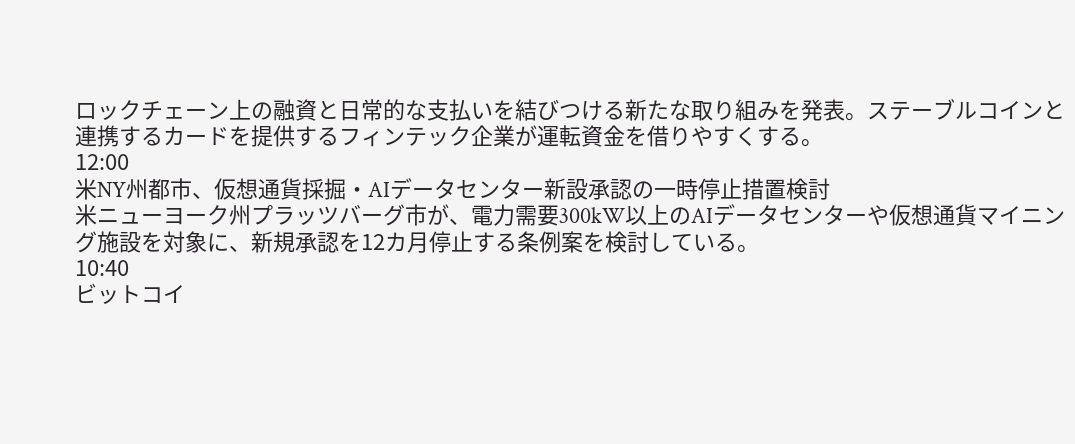ロックチェーン上の融資と日常的な支払いを結びつける新たな取り組みを発表。ステーブルコインと連携するカードを提供するフィンテック企業が運転資金を借りやすくする。
12:00
米NY州都市、仮想通貨採掘・AIデータセンター新設承認の一時停止措置検討
米ニューヨーク州プラッツバーグ市が、電力需要300kW以上のAIデータセンターや仮想通貨マイニング施設を対象に、新規承認を12カ月停止する条例案を検討している。
10:40
ビットコイ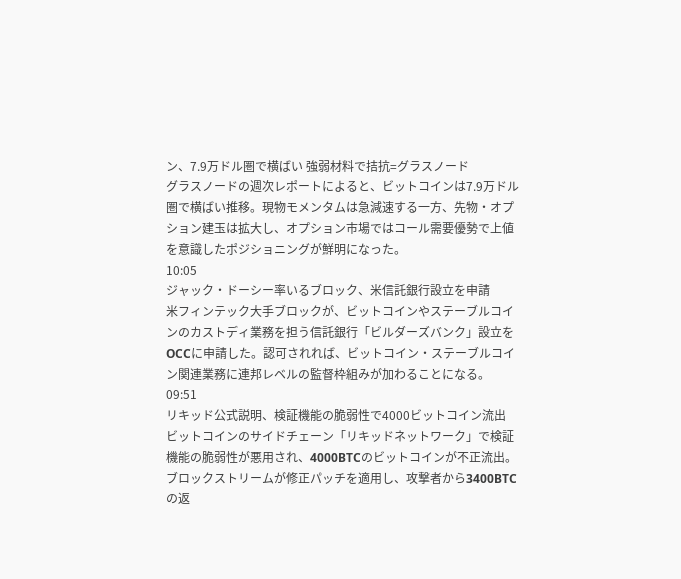ン、7.9万ドル圏で横ばい 強弱材料で拮抗=グラスノード
グラスノードの週次レポートによると、ビットコインは7.9万ドル圏で横ばい推移。現物モメンタムは急減速する一方、先物・オプション建玉は拡大し、オプション市場ではコール需要優勢で上値を意識したポジショニングが鮮明になった。
10:05
ジャック・ドーシー率いるブロック、米信託銀行設立を申請
米フィンテック大手ブロックが、ビットコインやステーブルコインのカストディ業務を担う信託銀行「ビルダーズバンク」設立をOCCに申請した。認可されれば、ビットコイン・ステーブルコイン関連業務に連邦レベルの監督枠組みが加わることになる。
09:51
リキッド公式説明、検証機能の脆弱性で4000ビットコイン流出
ビットコインのサイドチェーン「リキッドネットワーク」で検証機能の脆弱性が悪用され、4000BTCのビットコインが不正流出。ブロックストリームが修正パッチを適用し、攻撃者から3400BTCの返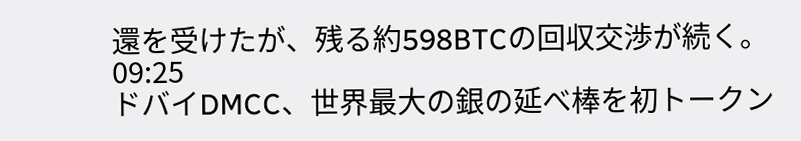還を受けたが、残る約598BTCの回収交渉が続く。
09:25
ドバイDMCC、世界最大の銀の延べ棒を初トークン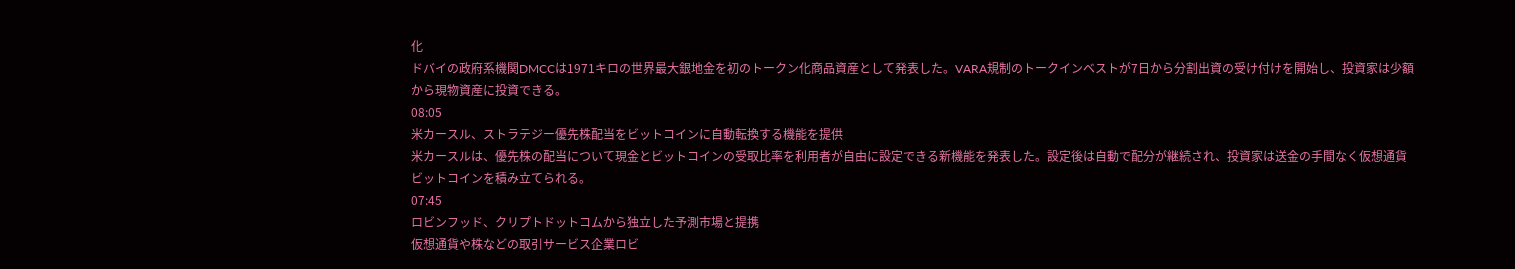化
ドバイの政府系機関DMCCは1971キロの世界最大銀地金を初のトークン化商品資産として発表した。VARA規制のトークインベストが7日から分割出資の受け付けを開始し、投資家は少額から現物資産に投資できる。
08:05
米カースル、ストラテジー優先株配当をビットコインに自動転換する機能を提供
米カースルは、優先株の配当について現金とビットコインの受取比率を利用者が自由に設定できる新機能を発表した。設定後は自動で配分が継続され、投資家は送金の手間なく仮想通貨ビットコインを積み立てられる。
07:45
ロビンフッド、クリプトドットコムから独立した予測市場と提携
仮想通貨や株などの取引サービス企業ロビ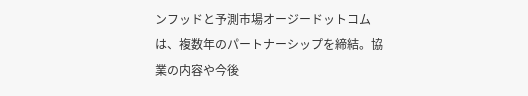ンフッドと予測市場オージードットコムは、複数年のパートナーシップを締結。協業の内容や今後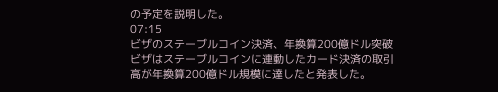の予定を説明した。
07:15
ビザのステーブルコイン決済、年換算200億ドル突破
ビザはステーブルコインに連動したカード決済の取引高が年換算200億ドル規模に達したと発表した。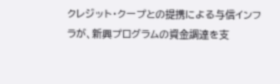クレジット・クープとの提携による与信インフラが、新興プログラムの資金調達を支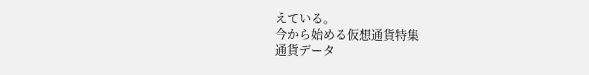えている。
今から始める仮想通貨特集
通貨データ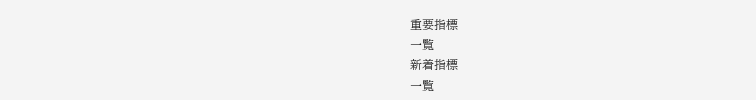重要指標
一覧
新着指標
一覧